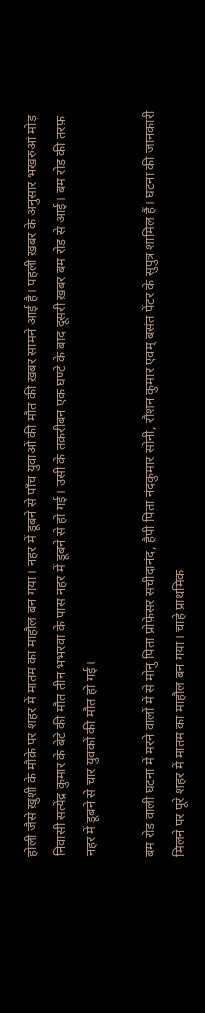होली जैसे ख़ुशी के मौक़े पर शहर में मातम का माहौल बन गया। नहर में डूबने से पाँच युवाओं की मौत की ख़बर सामने आई है। पहली ख़बर के अनुसार भखरुआं मोड़ निवासी सत्येंद्र कुमार के बेटे की मौत तीन भभरवा के पास नहर में डूबने से हो गई। उसी के तक़रीबन एक घण्टे के बाद दूसरी ख़बर बम रोड से आई। बम रोड की तरफ़ नहर में डूबने से चार युवकों की मौत हो गई।

बम रोड वाली घटना में मरने वालों में से मोनु पिता प्रोफ़ेसर सचीदानंद, हैपी पिता नंदकुमार सोनी, रौशन कुमार एवम् बसंत पेंटर के सुपुत्र शामिल हैं। घटना की जानकारी मिलने पर पूरे शहर में मातम का माहौल बन गया। चाहे प्राथमिक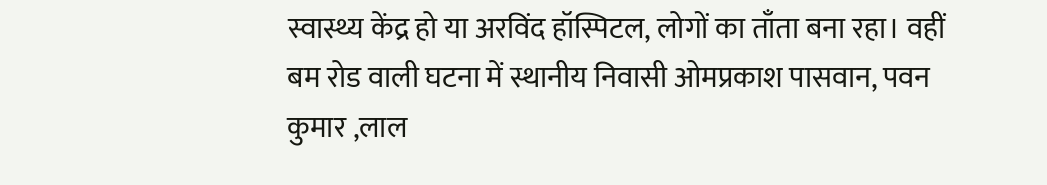स्वास्थ्य केंद्र हो या अरविंद हॉस्पिटल, लोगों का ताँता बना रहा। वहीं बम रोड वाली घटना में स्थानीय निवासी ओमप्रकाश पासवान, पवन कुमार ,लाल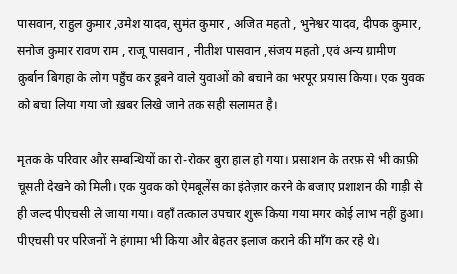पासवान, राहुल कुमार ,उमेश यादव, सुमंत कुमार , अजित महतो , भुनेश्वर यादव, दीपक कुमार, सनोज कुमार रावण राम , राजू पासवान , नीतीश पासवान ,संजय महतो ,एवं अन्य ग्रामीण क़ुर्बान बिगहा के लोग पहुँच कर डूबने वाले युवाओं को बचाने का भरपूर प्रयास किया। एक युवक को बचा लिया गया जो ख़बर लिखे जाने तक सही सलामत है।

मृतक के परिवार और सम्बन्धियों का रो-रोकर बुरा हाल हो गया। प्रसाशन के तरफ़ से भी काफ़ी चूसती देखने को मिली। एक युवक को ऐमबूलेंस का इंतेज़ार करने के बजाए प्रशाशन की गाड़ी से ही जल्द पीएचसी ले जाया गया। वहाँ तत्काल उपचार शुरू किया गया मगर कोई लाभ नहीं हुआ। पीएचसी पर परिजनों ने हंगामा भी किया और बेहतर इलाज कराने की माँग कर रहे थे।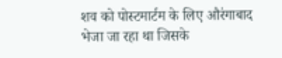शव को पोस्टमार्टम के लिए औरंगाबाद भेजा जा रहा था जिसके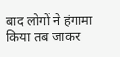बाद लोगों ने हंगामा किया तब जाकर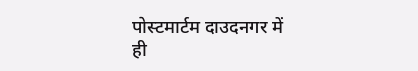पोस्टमार्टम दाउदनगर में ही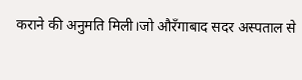कराने की अनुमति मिली।जो औरँगाबाद सदर अस्पताल से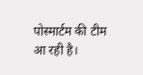पोस्मार्टम की टीम आ रही है।